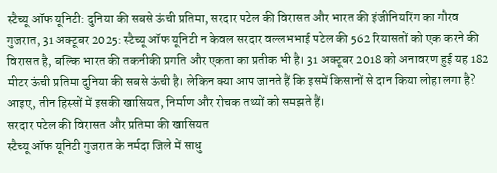स्टैच्यू ऑफ यूनिटी: दुनिया की सबसे ऊंची प्रतिमा, सरदार पटेल की विरासत और भारत की इंजीनियरिंग का गौरव
गुजरात, 31 अक्टूबर 2025: स्टैच्यू ऑफ यूनिटी न केवल सरदार वल्लभभाई पटेल की 562 रियासतों को एक करने की विरासत है, बल्कि भारत की तकनीकी प्रगति और एकता का प्रतीक भी है। 31 अक्टूबर 2018 को अनावरण हुई यह 182 मीटर ऊंची प्रतिमा दुनिया की सबसे ऊंची है। लेकिन क्या आप जानते हैं कि इसमें किसानों से दान किया लोहा लगा है? आइए, तीन हिस्सों में इसकी खासियत, निर्माण और रोचक तथ्यों को समझते हैं।
सरदार पटेल की विरासत और प्रतिमा की खासियत
स्टैच्यू ऑफ यूनिटी गुजरात के नर्मदा जिले में साधु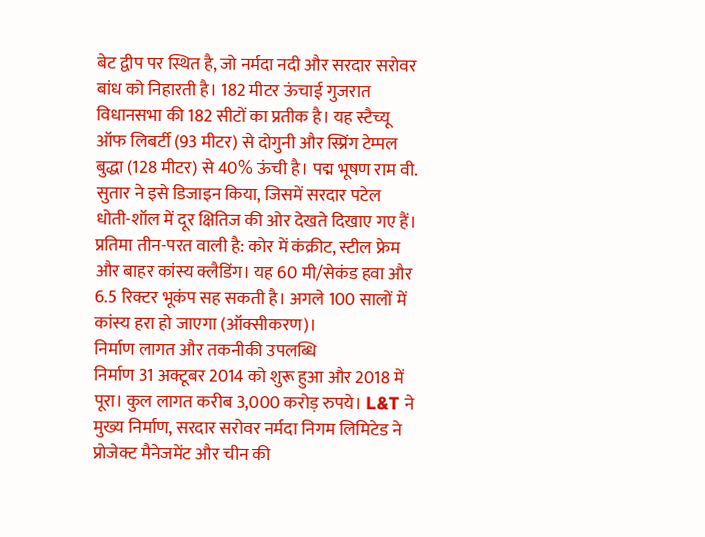बेट द्वीप पर स्थित है, जो नर्मदा नदी और सरदार सरोवर बांध को निहारती है। 182 मीटर ऊंचाई गुजरात विधानसभा की 182 सीटों का प्रतीक है। यह स्टैच्यू ऑफ लिबर्टी (93 मीटर) से दोगुनी और स्प्रिंग टेम्पल बुद्धा (128 मीटर) से 40% ऊंची है। पद्म भूषण राम वी. सुतार ने इसे डिजाइन किया, जिसमें सरदार पटेल धोती-शॉल में दूर क्षितिज की ओर देखते दिखाए गए हैं। प्रतिमा तीन-परत वाली है: कोर में कंक्रीट, स्टील फ्रेम और बाहर कांस्य क्लैडिंग। यह 60 मी/सेकंड हवा और 6.5 रिक्टर भूकंप सह सकती है। अगले 100 सालों में कांस्य हरा हो जाएगा (ऑक्सीकरण)।
निर्माण लागत और तकनीकी उपलब्धि
निर्माण 31 अक्टूबर 2014 को शुरू हुआ और 2018 में पूरा। कुल लागत करीब 3,000 करोड़ रुपये। L&T ने मुख्य निर्माण, सरदार सरोवर नर्मदा निगम लिमिटेड ने प्रोजेक्ट मैनेजमेंट और चीन की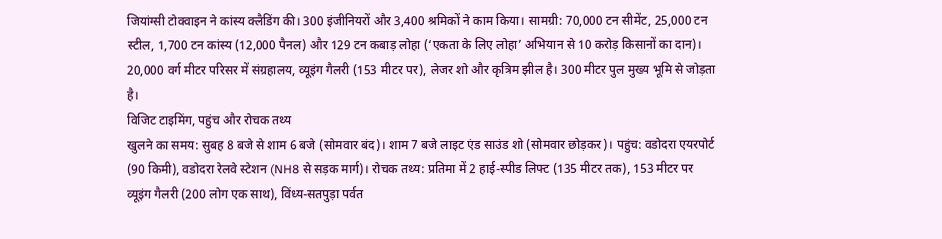जियांग्सी टोक्वाइन ने कांस्य क्लैडिंग की। 300 इंजीनियरों और 3,400 श्रमिकों ने काम किया। सामग्री: 70,000 टन सीमेंट, 25,000 टन स्टील, 1,700 टन कांस्य (12,000 पैनल) और 129 टन कबाड़ लोहा (‘एकता के लिए लोहा’ अभियान से 10 करोड़ किसानों का दान)। 20,000 वर्ग मीटर परिसर में संग्रहालय, व्यूइंग गैलरी (153 मीटर पर), लेजर शो और कृत्रिम झील है। 300 मीटर पुल मुख्य भूमि से जोड़ता है।
विजिट टाइमिंग, पहुंच और रोचक तथ्य
खुलने का समय: सुबह 8 बजे से शाम 6 बजे (सोमवार बंद)। शाम 7 बजे लाइट एंड साउंड शो (सोमवार छोड़कर)। पहुंच: वडोदरा एयरपोर्ट (90 किमी), वडोदरा रेलवे स्टेशन (NH8 से सड़क मार्ग)। रोचक तथ्य: प्रतिमा में 2 हाई-स्पीड लिफ्ट (135 मीटर तक), 153 मीटर पर व्यूइंग गैलरी (200 लोग एक साथ), विंध्य-सतपुड़ा पर्वत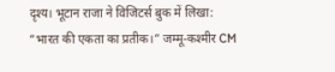दृश्य। भूटान राजा ने विजिटर्स बुक में लिखा: “भारत की एकता का प्रतीक।” जम्मू-कश्मीर CM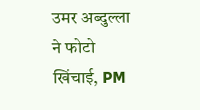उमर अब्दुल्ला ने फोटो खिंचाई, PM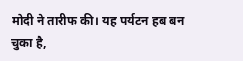मोदी ने तारीफ की। यह पर्यटन हब बन चुका है,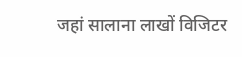जहां सालाना लाखों विजिटर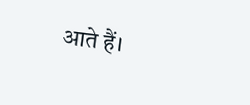आते हैं।